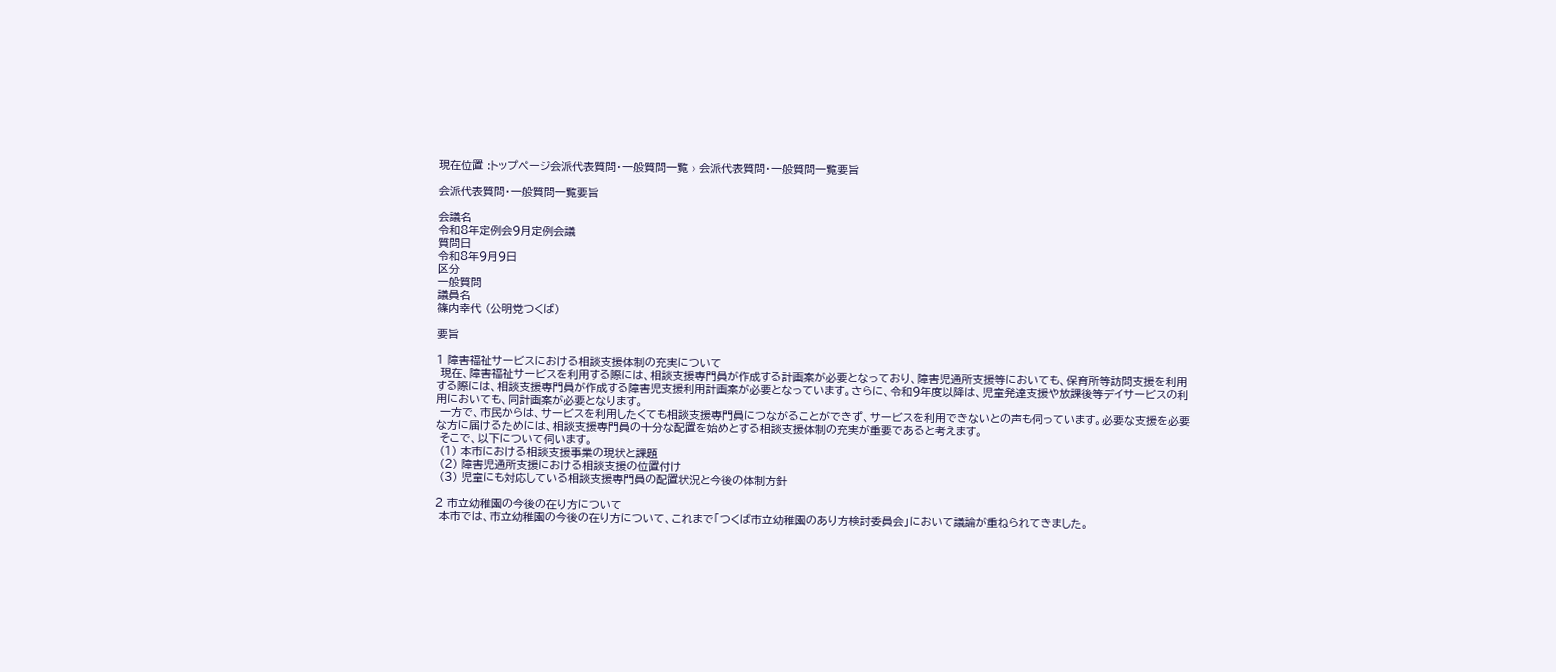現在位置 :トップページ会派代表質問・一般質問一覧 › 会派代表質問・一般質問一覧要旨

会派代表質問・一般質問一覧要旨

会議名
令和8年定例会9月定例会議
質問日
令和8年9月9日
区分
一般質問
議員名
篠内幸代 (公明党つくば)

要旨

1 障害福祉サービスにおける相談支援体制の充実について
 現在、障害福祉サービスを利用する際には、相談支援専門員が作成する計画案が必要となっており、障害児通所支援等においても、保育所等訪問支援を利用する際には、相談支援専門員が作成する障害児支援利用計画案が必要となっています。さらに、令和9年度以降は、児童発達支援や放課後等デイサービスの利用においても、同計画案が必要となります。
 一方で、市民からは、サービスを利用したくても相談支援専門員につながることができず、サービスを利用できないとの声も伺っています。必要な支援を必要な方に届けるためには、相談支援専門員の十分な配置を始めとする相談支援体制の充実が重要であると考えます。
 そこで、以下について伺います。
 (1) 本市における相談支援事業の現状と課題
 (2) 障害児通所支援における相談支援の位置付け
 (3) 児童にも対応している相談支援専門員の配置状況と今後の体制方針

2 市立幼稚園の今後の在り方について
 本市では、市立幼稚園の今後の在り方について、これまで「つくば市立幼稚園のあり方検討委員会」において議論が重ねられてきました。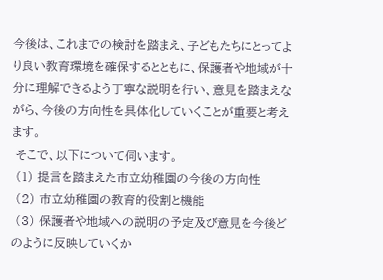今後は、これまでの検討を踏まえ、子どもたちにとってより良い教育環境を確保するとともに、保護者や地域が十分に理解できるよう丁寧な説明を行い、意見を踏まえながら、今後の方向性を具体化していくことが重要と考えます。
 そこで、以下について伺います。
 (1) 提言を踏まえた市立幼稚園の今後の方向性
 (2) 市立幼稚園の教育的役割と機能
 (3) 保護者や地域への説明の予定及び意見を今後どのように反映していくか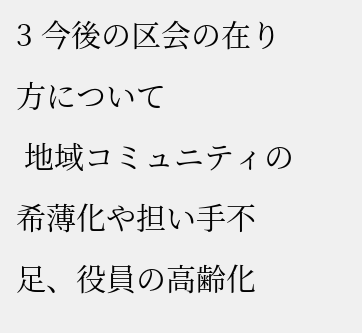3 今後の区会の在り方について
 地域コミュニティの希薄化や担い手不足、役員の高齢化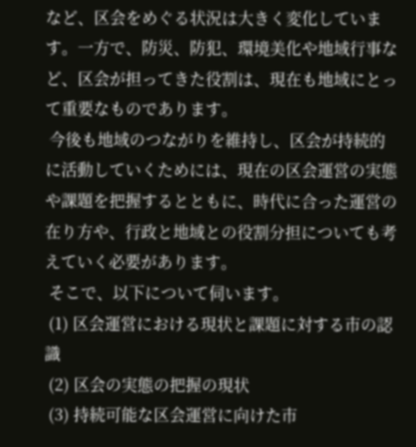など、区会をめぐる状況は大きく変化しています。一方で、防災、防犯、環境美化や地域行事など、区会が担ってきた役割は、現在も地域にとって重要なものであります。
 今後も地域のつながりを維持し、区会が持続的に活動していくためには、現在の区会運営の実態や課題を把握するとともに、時代に合った運営の在り方や、行政と地域との役割分担についても考えていく必要があります。
 そこで、以下について伺います。
 (1) 区会運営における現状と課題に対する市の認識
 (2) 区会の実態の把握の現状
 (3) 持続可能な区会運営に向けた市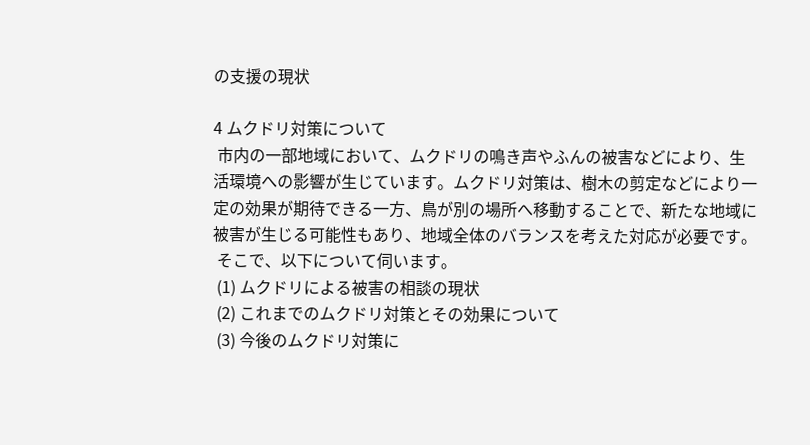の支援の現状

4 ムクドリ対策について
 市内の一部地域において、ムクドリの鳴き声やふんの被害などにより、生活環境への影響が生じています。ムクドリ対策は、樹木の剪定などにより一定の効果が期待できる一方、鳥が別の場所へ移動することで、新たな地域に被害が生じる可能性もあり、地域全体のバランスを考えた対応が必要です。
 そこで、以下について伺います。
 (1) ムクドリによる被害の相談の現状
 (2) これまでのムクドリ対策とその効果について
 (3) 今後のムクドリ対策に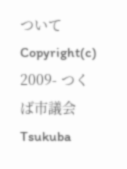ついて
Copyright(c) 2009- つくば市議会 Tsukuba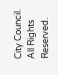City Council. All Rights Reserved.